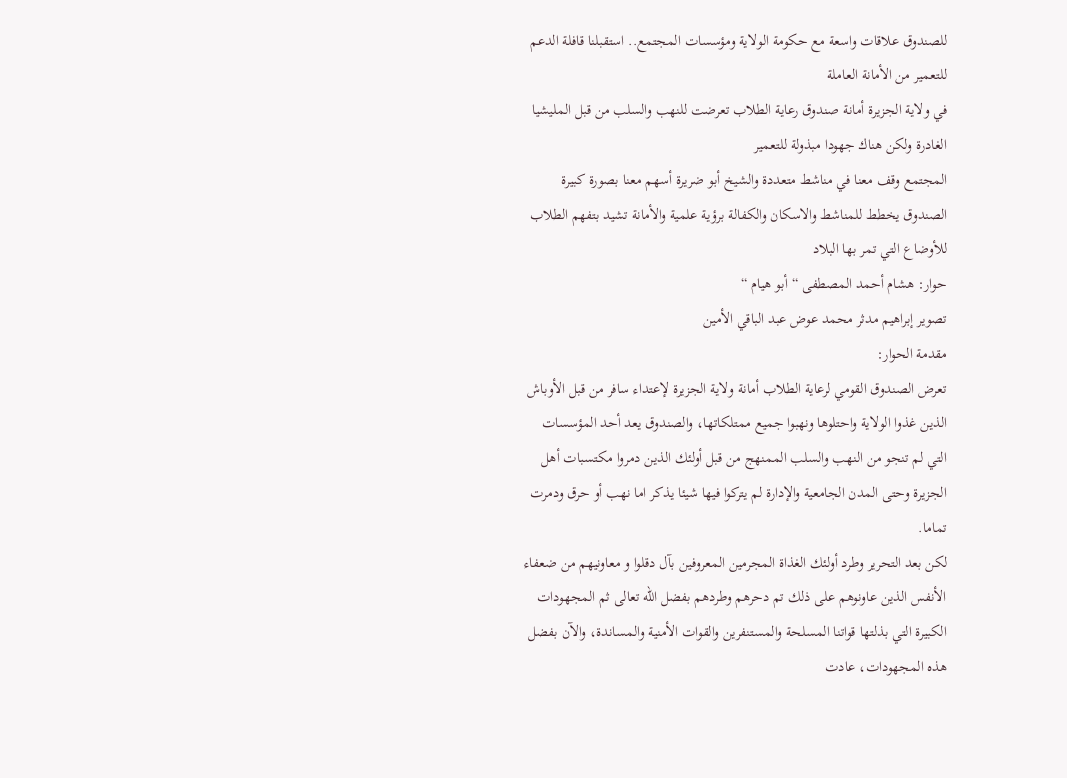للصندوق علاقات واسعة مع حكومة الولاية ومؤسسات المجتمع.. استقبلنا قافلة الدعم للتعمير من الأمانة العاملة
في ولاية الجزيرة أمانة صندوق رعاية الطلاب تعرضت للنهب والسلب من قبل المليشيا الغادرة ولكن هناك جهودا مبذولة للتعمير
المجتمع وقف معنا في مناشط متعددة والشيخ أبو ضريرة أسهم معنا بصورة كبيرة
الصندوق يخطط للمناشط والاسكان والكفالة برؤية علمية والأمانة تشيد بتفهم الطلاب للأوضاع التي تمر بها البلاد
حوار: هشام أحمد المصطفى “أبو هيام “
تصوير إبراهيم مدثر محمد عوض عبد الباقي الأمين
مقدمة الحوار:
تعرض الصندوق القومي لرعاية الطلاب أمانة ولاية الجزيرة لإعتداء سافر من قبل الأوباش الذين غذوا الولاية واحتلوها ونهبوا جميع ممتلكاتها، والصندوق يعد أحد المؤسسات التي لم تنجو من النهب والسلب الممنهج من قبل أولئك الذين دمروا مكتسبات أهل الجزيرة وحتى المدن الجامعية والإدارة لم يتركوا فيها شيئا يذكر اما نهب أو حرق ودمرت تماما.
لكن بعد التحرير وطرد أولئك الغذاة المجرمين المعروفين بآل دقلوا و معاونيهم من ضعفاء الأنفس الذين عاونوهم على ذلك تم دحرهم وطردهم بفضل الله تعالى ثم المجهودات الكبيرة التي بذلتها قواتنا المسلحة والمستنفرين والقوات الأمنية والمساندة، والآن بفضل هذه المجهودات، عادت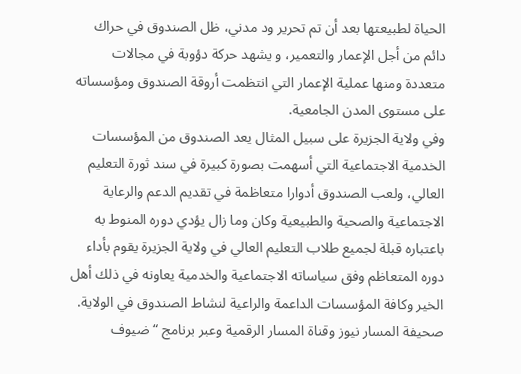الحياة لطبيعتها بعد أن تم تحرير ود مدني، ظل الصندوق في حراك دائم من أجل الإعمار والتعمير، و يشهد حركة دؤوبة في مجالات متعددة ومنها عملية الإعمار التي انتظمت أروقة الصندوق ومؤسساته على مستوى المدن الجامعية.
وفي ولاية الجزيرة على سبيل المثال يعد الصندوق من المؤسسات الخدمية الاجتماعية التي أسهمت بصورة كبيرة في سند ثورة التعليم العالي، ولعب الصندوق أدوارا متعاظمة في تقديم الدعم والرعاية الاجتماعية والصحية والطبيعية وكان وما زال يؤدي دوره المنوط به باعتباره قبلة لجميع طلاب التعليم العالي في ولاية الجزيرة يقوم بأداء دوره المتعاظم وفق سياساته الاجتماعية والخدمية يعاونه في ذلك أهل الخير وكافة المؤسسات الداعمة والراعية لنشاط الصندوق في الولاية.
صحيفة المسار نيوز وقناة المسار الرقمية وعبر برنامج “ضيوف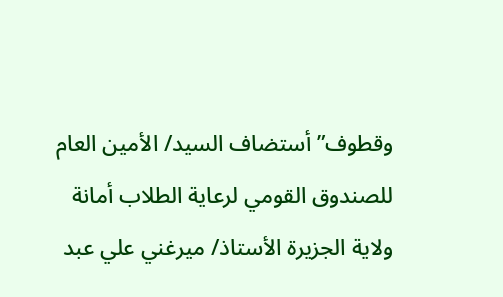وقطوف” أستضاف السيد/ الأمين العام للصندوق القومي لرعاية الطلاب أمانة ولاية الجزيرة الأستاذ/ ميرغني علي عبد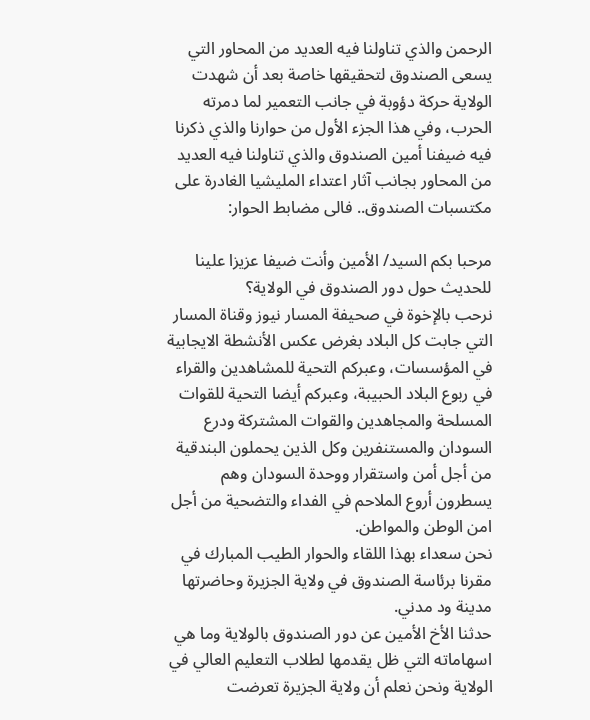الرحمن والذي تناولنا فيه العديد من المحاور التي يسعى الصندوق لتحقيقها خاصة بعد أن شهدت الولاية حركة دؤوبة في جانب التعمير لما دمرته الحرب، وفي هذا الجزء الأول من حوارنا والذي ذكرنا فيه ضيفنا أمين الصندوق والذي تناولنا فيه العديد من المحاور بجانب آثار اعتداء المليشيا الغادرة على مكتسبات الصندوق.. فالى مضابط الحوار:

مرحبا بكم السيد/ الأمين وأنت ضيفا عزيزا علينا للحديث حول دور الصندوق في الولاية؟
نرحب بالإخوة في صحيفة المسار نيوز وقناة المسار التي جابت كل البلاد بغرض عكس الأنشطة الايجابية في المؤسسات، وعبركم التحية للمشاهدين والقراء في ربوع البلاد الحبيبة، وعبركم أيضا التحية للقوات المسلحة والمجاهدين والقوات المشتركة ودرع السودان والمستنفرين وكل الذين يحملون البندقية من أجل أمن واستقرار ووحدة السودان وهم يسطرون أروع الملاحم في الفداء والتضحية من أجل امن الوطن والمواطن.
نحن سعداء بهذا اللقاء والحوار الطيب المبارك في مقرنا برئاسة الصندوق في ولاية الجزيرة وحاضرتها مدينة ود مدني.
حدثنا الأخ الأمين عن دور الصندوق بالولاية وما هي اسهاماته التي ظل يقدمها لطلاب التعليم العالي في الولاية ونحن نعلم أن ولاية الجزيرة تعرضت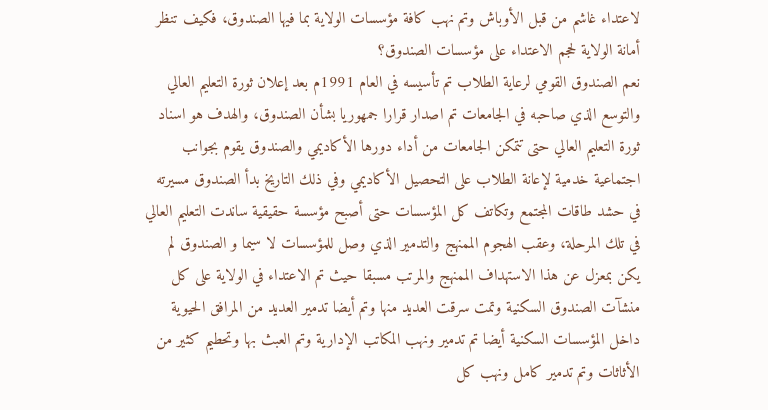لاعتداء غاشم من قبل الأوباش وتم نهب كافة مؤسسات الولاية بما فيها الصندوق، فكيف تنظر أمانة الولاية لحجم الاعتداء على مؤسسات الصندوق؟
نعم الصندوق القومي لرعاية الطلاب تم تأسيسه في العام 1991م بعد إعلان ثورة التعليم العالي والتوسع الذي صاحبه في الجامعات تم اصدار قرارا جمهوريا بشأن الصندوق، والهدف هو اسناد ثورة التعليم العالي حتى تتمكن الجامعات من أداء دورها الأكاديمي والصندوق يقوم بجوانب اجتماعية خدمية لإعانة الطلاب على التحصيل الأكاديمي وفي ذلك التاريخ بدأ الصندوق مسيرته في حشد طاقات المجتمع وتكاتف كل المؤسسات حتى أصبح مؤسسة حقيقية ساندت التعليم العالي في تلك المرحلة، وعقب الهجوم الممنهج والتدمير الذي وصل للمؤسسات لا سيما و الصندوق لم يكن بمعزل عن هذا الاستهداف الممنهج والمرتب مسبقا حيث تم الاعتداء في الولاية على كل منشآت الصندوق السكنية وتمت سرقت العديد منها وتم أيضا تدمير العديد من المرافق الحيوية داخل المؤسسات السكنية أيضا تم تدمير ونهب المكاتب الإدارية وتم العبث بها وتحطيم كثير من الأثاثات وتم تدمير كامل ونهب كل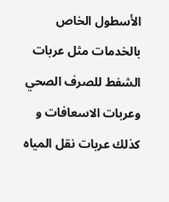الأسطول الخاص بالخدمات مثل عربات الشفط للصرف الصحي وعربات الاسعافات و كذلك عربات نقل المياه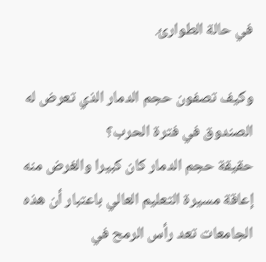في حالة الطوارئ.

وكيف تصفون حجم الدمار الذي تعرض له الصندوق في فترة الحرب؟
حقيقة حجم الدمار كان كبيرا والغرض منه إعاقة مسيرة التعليم العالي باعتبار أن هذه الجامعات تعد رأس الرمح في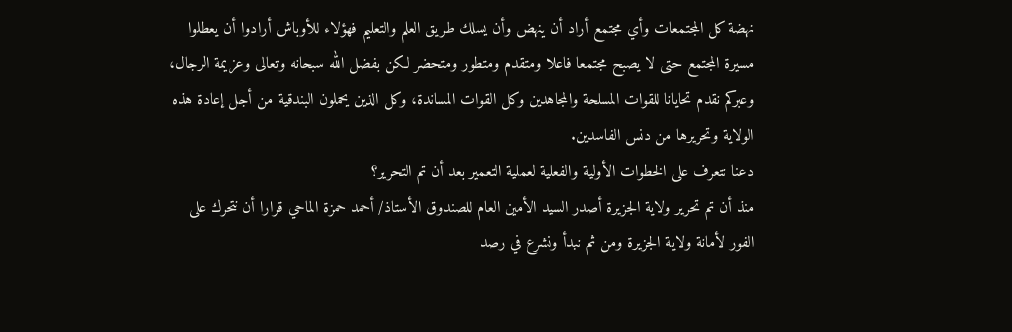نهضة كل المجتمعات وأي مجتمع أراد أن ينهض وأن يسلك طريق العلم والتعليم فهؤلاء للأوباش أرادوا أن يعطلوا مسيرة المجتمع حتى لا يصبح مجتمعا فاعلا ومتقدم ومتطور ومتحضر لكن بفضل الله سبحانه وتعالى وعزيمة الرجال، وعبركم نقدم تحايانا للقوات المسلحة والمجاهدين وكل القوات المساندة، وكل الذين يحملون البندقية من أجل إعادة هذه الولاية وتحريرها من دنس الفاسدين.
دعنا نتعرف على الخطوات الأولية والفعلية لعملية التعمير بعد أن تم التحرير؟
منذ أن تم تحرير ولاية الجزيرة أصدر السيد الأمين العام للصندوق الأستاذ/ أحمد حمزة الماحي قرارا أن نتحرك على الفور لأمانة ولاية الجزيرة ومن ثم نبدأ ونشرع في رصد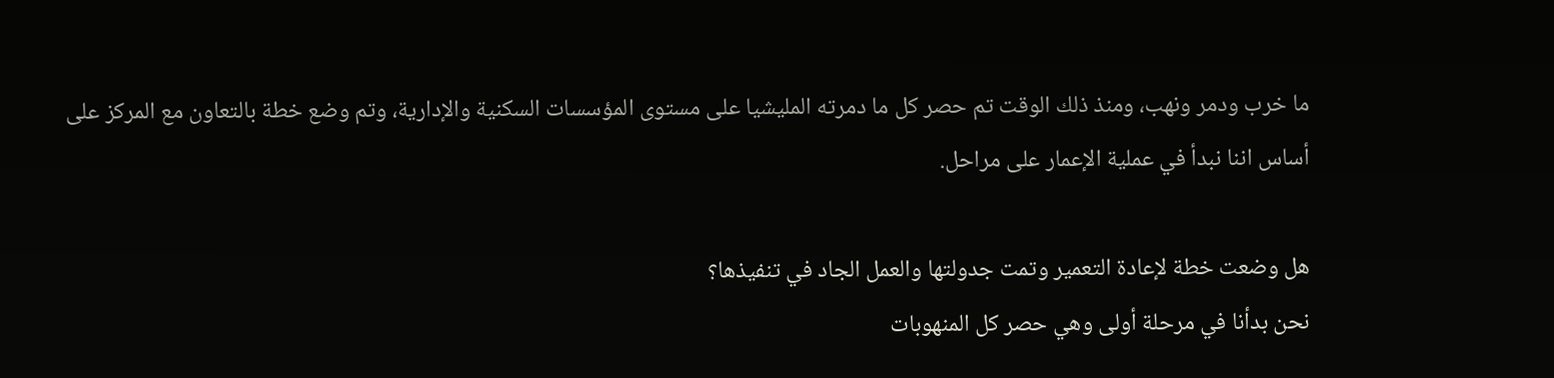ما خرب ودمر ونهب، ومنذ ذلك الوقت تم حصر كل ما دمرته المليشيا على مستوى المؤسسات السكنية والإدارية، وتم وضع خطة بالتعاون مع المركز على أساس اننا نبدأ في عملية الإعمار على مراحل.

هل وضعت خطة لإعادة التعمير وتمت جدولتها والعمل الجاد في تنفيذها؟
نحن بدأنا في مرحلة أولى وهي حصر كل المنهوبات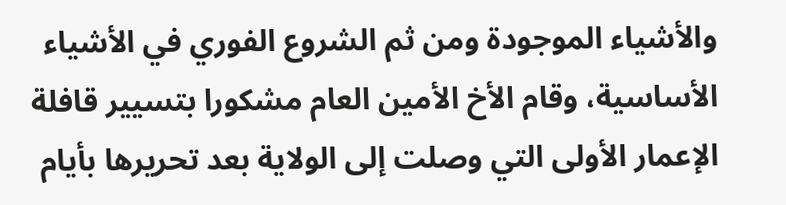والأشياء الموجودة ومن ثم الشروع الفوري في الأشياء الأساسية، وقام الأخ الأمين العام مشكورا بتسيير قافلة الإعمار الأولى التي وصلت إلى الولاية بعد تحريرها بأيام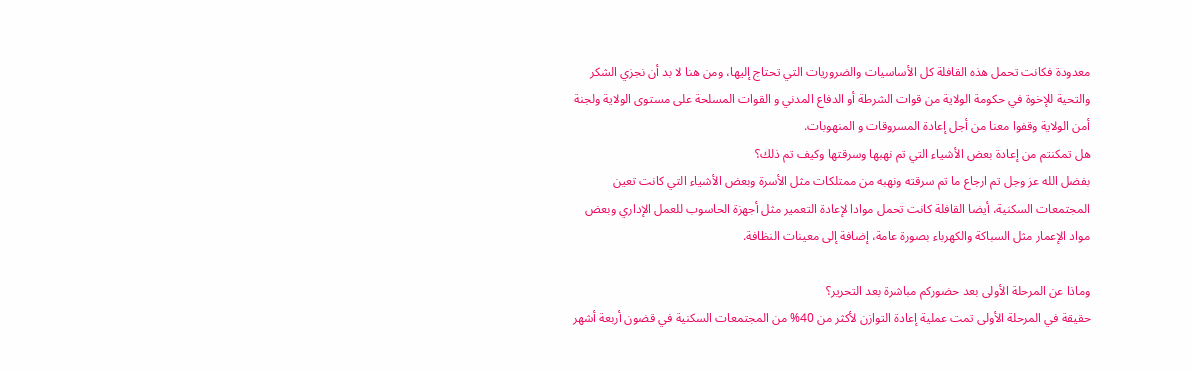معدودة فكانت تحمل هذه القافلة كل الأساسيات والضروريات التي تحتاج إليها، ومن هنا لا بد أن نجزي الشكر والتحية للإخوة في حكومة الولاية من قوات الشرطة أو الدفاع المدني و القوات المسلحة على مستوى الولاية ولجنة أمن الولاية وقفوا معنا من أجل إعادة المسروقات و المنهوبات.
هل تمكنتم من إعادة بعض الأشياء التي تم نهبها وسرقتها وكيف تم ذلك؟
بفضل الله عز وجل تم ارجاع ما تم سرقته ونهبه من ممتلكات مثل الأسرة وبعض الأشياء التي كانت تعين المجتمعات السكنية، أيضا القافلة كانت تحمل موادا لإعادة التعمير مثل أجهزة الحاسوب للعمل الإداري وبعض مواد الإعمار مثل السباكة والكهرباء بصورة عامة، إضافة إلى معينات النظافة.

وماذا عن المرحلة الأولى بعد حضوركم مباشرة بعد التحرير؟
حقيقة في المرحلة الأولى تمت عملية إعادة التوازن لأكثر من 40% من المجتمعات السكنية في قضون أربعة أشهر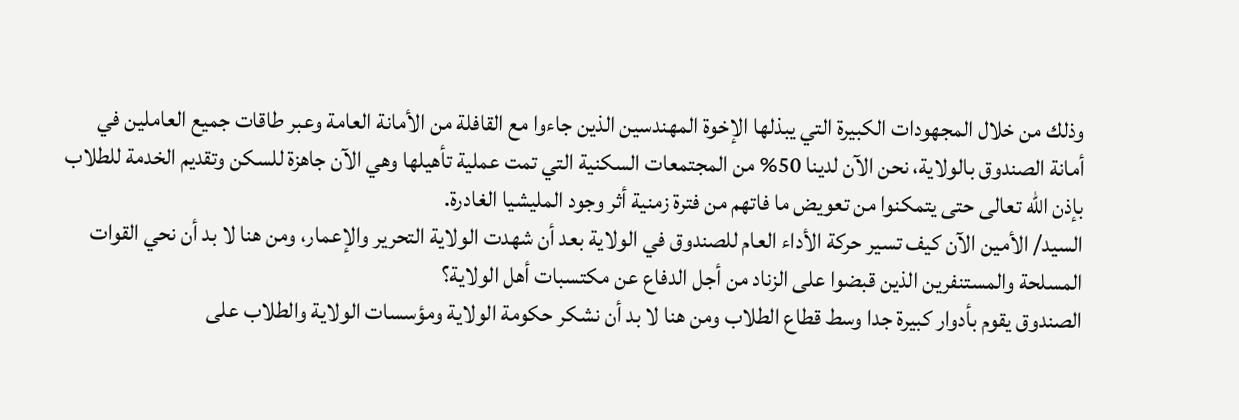وذلك من خلال المجهودات الكبيرة التي يبذلها الإخوة المهندسين الذين جاءوا مع القافلة من الأمانة العامة وعبر طاقات جميع العاملين في أمانة الصندوق بالولاية، نحن الآن لدينا 50% من المجتمعات السكنية التي تمت عملية تأهيلها وهي الآن جاهزة للسكن وتقديم الخدمة للطلاب بإذن الله تعالى حتى يتمكنوا من تعويض ما فاتهم من فترة زمنية أثر وجود المليشيا الغادرة.
السيد/ الأمين الآن كيف تسير حركة الأداء العام للصندوق في الولاية بعد أن شهدت الولاية التحرير والإعمار، ومن هنا لا بد أن نحي القوات المسلحة والمستنفرين الذين قبضوا على الزناد من أجل الدفاع عن مكتسبات أهل الولاية؟
الصندوق يقوم بأدوار كبيرة جدا وسط قطاع الطلاب ومن هنا لا بد أن نشكر حكومة الولاية ومؤسسات الولاية والطلاب على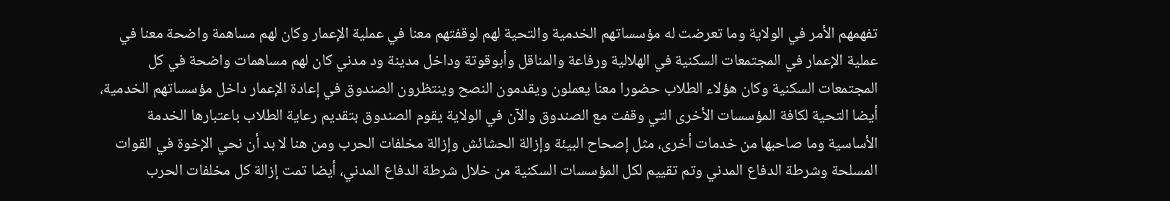تفهمهم الأمر في الولاية وما تعرضت له مؤسساتهم الخدمية والتحية لهم لوقفتهم معنا في عملية الإعمار وكان لهم مساهمة واضحة معنا في عملية الإعمار في المجتمعات السكنية في الهلالية ورفاعة والمناقل وأبوقوتة وداخل مدينة ود مدني كان لهم مساهمات واضحة في كل المجتمعات السكنية وكان هؤلاء الطلاب حضورا معنا يعملون ويقدمون النصح وينتظرون الصندوق في إعادة الإعمار داخل مؤسساتهم الخدمية، أيضا التحية لكافة المؤسسات الأخرى التي وقفت مع الصندوق والآن في الولاية يقوم الصندوق بتقديم رعاية الطلاب باعتبارها الخدمة الأساسية وما صاحبها من خدمات أخرى، مثل إصحاح البيئة وإزالة الحشائش وإزالة مخلفات الحرب ومن هنا لا بد أن نحي الإخوة في القوات المسلحة وشرطة الدفاع المدني وتم تقييم لكل المؤسسات السكنية من خلال شرطة الدفاع المدني، أيضا تمت إزالة كل مخلفات الحرب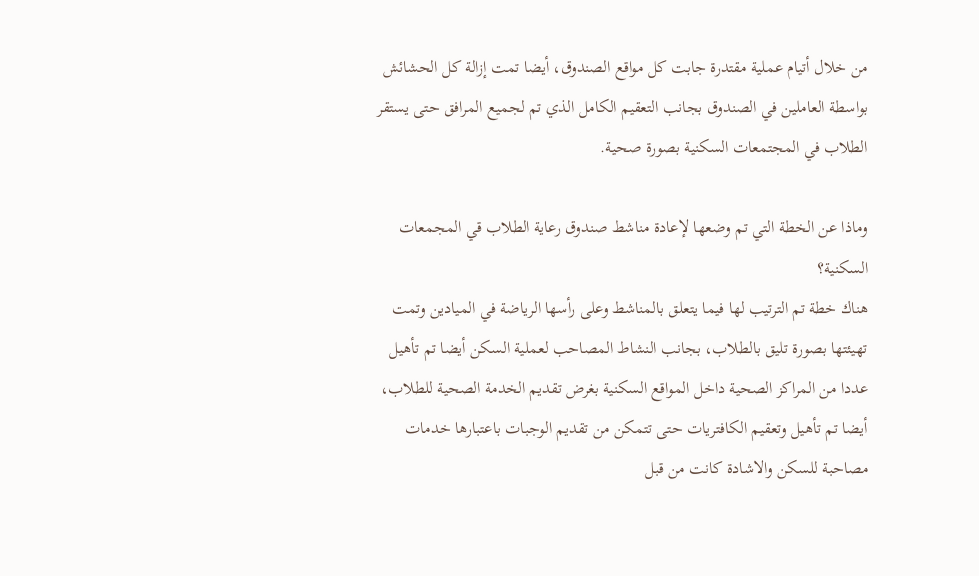من خلال أتيام عملية مقتدرة جابت كل مواقع الصندوق، أيضا تمت إزالة كل الحشائش بواسطة العاملين في الصندوق بجانب التعقيم الكامل الذي تم لجميع المرافق حتى يستقر الطلاب في المجتمعات السكنية بصورة صحية.

وماذا عن الخطة التي تم وضعها لإعادة مناشط صندوق رعاية الطلاب قي المجمعات السكنية؟
هناك خطة تم الترتيب لها فيما يتعلق بالمناشط وعلى رأسها الرياضة في الميادين وتمت تهيئتها بصورة تليق بالطلاب، بجانب النشاط المصاحب لعملية السكن أيضا تم تأهيل عددا من المراكز الصحية داخل المواقع السكنية بغرض تقديم الخدمة الصحية للطلاب، أيضا تم تأهيل وتعقيم الكافتريات حتى تتمكن من تقديم الوجبات باعتبارها خدمات مصاحبة للسكن والاشادة كانت من قبل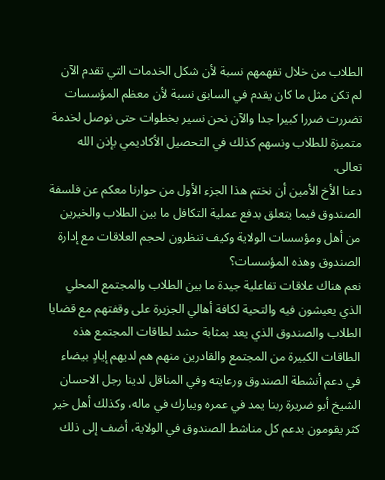الطلاب من خلال تفهمهم نسبة لأن شكل الخدمات التي تقدم الآن لم تكن مثل ما كان يقدم في السابق نسبة لأن معظم المؤسسات تضررت ضررا كبيرا جدا والآن نحن نسير بخطوات حتى نوصل لخدمة متميزة للطلاب ونسهم كذلك في التحصيل الأكاديمي بإذن الله تعالى.
دعنا الأخ الأمين أن نختم هذا الجزء الأول من حوارنا معكم عن فلسفة الصندوق فيما يتعلق بدفع عملية التكافل ما بين الطلاب والخيرين من أهل ومؤسسات الولاية وكيف تنظرون لحجم العلاقات مع إدارة الصندوق وهذه المؤسسات؟
نعم هناك علاقات تفاعلية جيدة ما بين الطلاب والمجتمع المحلي الذي يعيشون فيه والتحية لكافة أهالي الجزيرة على وقفتهم مع قضايا الطلاب والصندوق الذي يعد بمثابة حشد لطاقات المجتمع هذه الطاقات الكبيرة من المجتمع والقادرين منهم هم لديهم إيادٍ بيضاء في دعم أنشطة الصندوق ورعايته وفي المناقل لدينا رجل الاحسان الشيخ أبو ضريرة ربنا يمد في عمره ويبارك في ماله، وكذلك أهل خير كثر يقومون بدعم كل مناشط الصندوق في الولاية، أضف إلى ذلك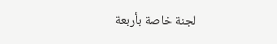لجنة خاصة بأربعة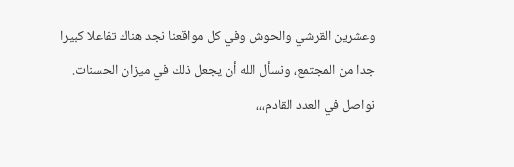وعشرين القرشي والحوش وفي كل مواقعنا نجد هناك تفاعلا كبيرا جدا من المجتمع، ونسأل الله أن يجعل ذلك في ميزان الحسنات.
نواصل في العدد القادم،،،